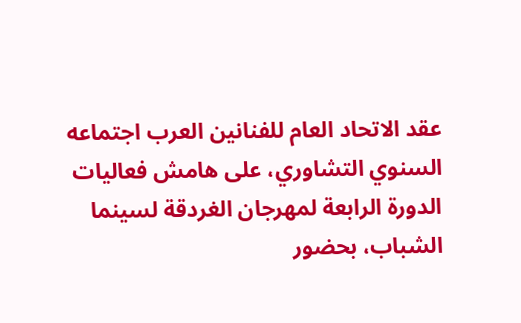عقد الاتحاد العام للفنانين العرب اجتماعه السنوي التشاوري، على هامش فعاليات الدورة الرابعة لمهرجان الغردقة لسينما الشباب، بحضور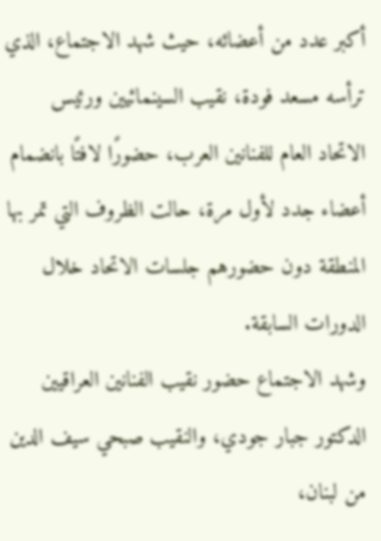أكبر عدد من أعضائه، حيث شهد الاجتماع، الذي ترأسه مسعد فودة، نقيب السينمائيين ورئيس الاتحاد العام للفنانين العرب، حضورًا لافتًا بانضمام أعضاء جدد لأول مرة، حالت الظروف التي تمر بها المنطقة دون حضورهم جلسات الاتحاد خلال الدورات السابقة.
وشهد الاجتماع حضور نقيب الفنانين العراقيين الدكتور جبار جودي، والنقيب صبحي سيف الدين من لبنان،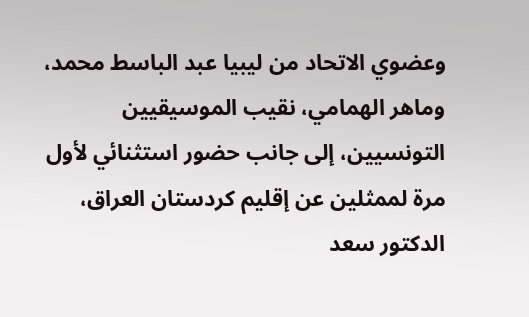وعضوي الاتحاد من ليبيا عبد الباسط محمد، وماهر الهمامي، نقيب الموسيقيين التونسيين، إلى جانب حضور استثنائي لأول مرة لممثلين عن إقليم كردستان العراق، الدكتور سعد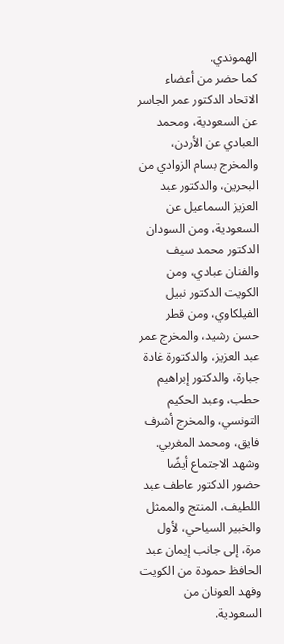الهموندي.
كما حضر من أعضاء الاتحاد الدكتور عمر الجاسر عن السعودية، ومحمد العبادي عن الأردن، والمخرج بسام الزوادي من البحرين، والدكتور عبد العزيز السماعيل عن السعودية، ومن السودان الدكتور محمد سيف والفنان عبادي، ومن الكويت الدكتور نبيل الفيلكاوي، ومن قطر حسن رشيد، والمخرج عمر عبد العزيز، والدكتورة غادة جبارة، والدكتور إبراهيم حطب، وعبد الحكيم التونسي، والمخرج أشرف فايق، ومحمد المغربي.
وشهد الاجتماع أيضًا حضور الدكتور عاطف عبد اللطيف، المنتج والممثل والخبير السياحي، لأول مرة، إلى جانب إيمان عبد الحافظ حمودة من الكويت وفهد العونان من السعودية.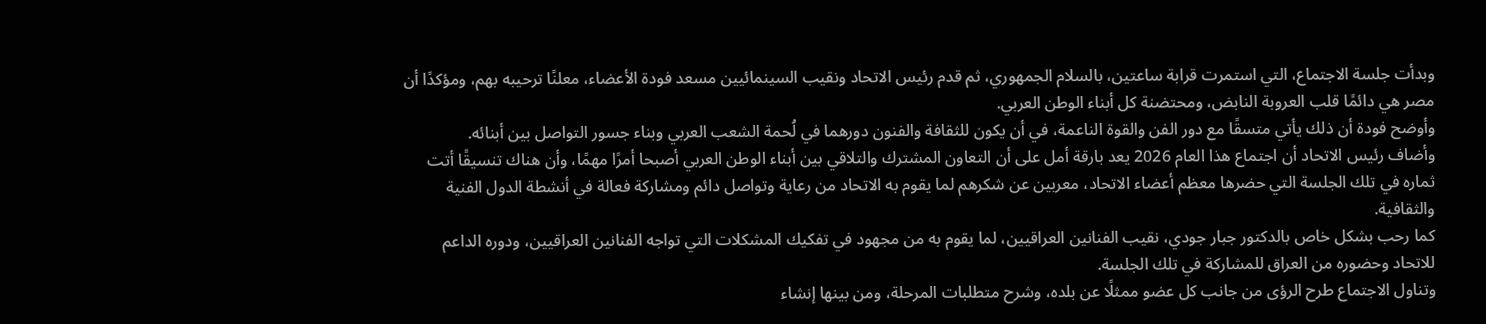وبدأت جلسة الاجتماع، التي استمرت قرابة ساعتين، بالسلام الجمهوري، ثم قدم رئيس الاتحاد ونقيب السينمائيين مسعد فودة الأعضاء، معلنًا ترحيبه بهم، ومؤكدًا أن مصر هي دائمًا قلب العروبة النابض، ومحتضنة كل أبناء الوطن العربي.
وأوضح فودة أن ذلك يأتي متسقًا مع دور الفن والقوة الناعمة، في أن يكون للثقافة والفنون دورهما في لُحمة الشعب العربي وبناء جسور التواصل بين أبنائه.
وأضاف رئيس الاتحاد أن اجتماع هذا العام 2026 يعد بارقة أمل على أن التعاون المشترك والتلاقي بين أبناء الوطن العربي أصبحا أمرًا مهمًا، وأن هناك تنسيقًا أتت ثماره في تلك الجلسة التي حضرها معظم أعضاء الاتحاد، معربين عن شكرهم لما يقوم به الاتحاد من رعاية وتواصل دائم ومشاركة فعالة في أنشطة الدول الفنية والثقافية.
كما رحب بشكل خاص بالدكتور جبار جودي، نقيب الفنانين العراقيين، لما يقوم به من مجهود في تفكيك المشكلات التي تواجه الفنانين العراقيين، ودوره الداعم للاتحاد وحضوره من العراق للمشاركة في تلك الجلسة.
وتناول الاجتماع طرح الرؤى من جانب كل عضو ممثلًا عن بلده، وشرح متطلبات المرحلة، ومن بينها إنشاء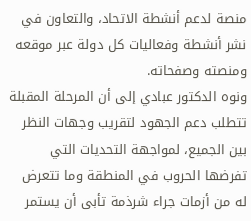منصة لدعم أنشطة الاتحاد، والتعاون في نشر أنشطة وفعاليات كل دولة عبر موقعه ومنصته وصفحاته.
ونوه الدكتور عبادي إلى أن المرحلة المقبلة تتطلب دعم الجهود لتقريب وجهات النظر بين الجميع، لمواجهة التحديات التي تفرضها الحروب في المنطقة وما تتعرض له من أزمات جراء شرذمة تأبى أن يستمر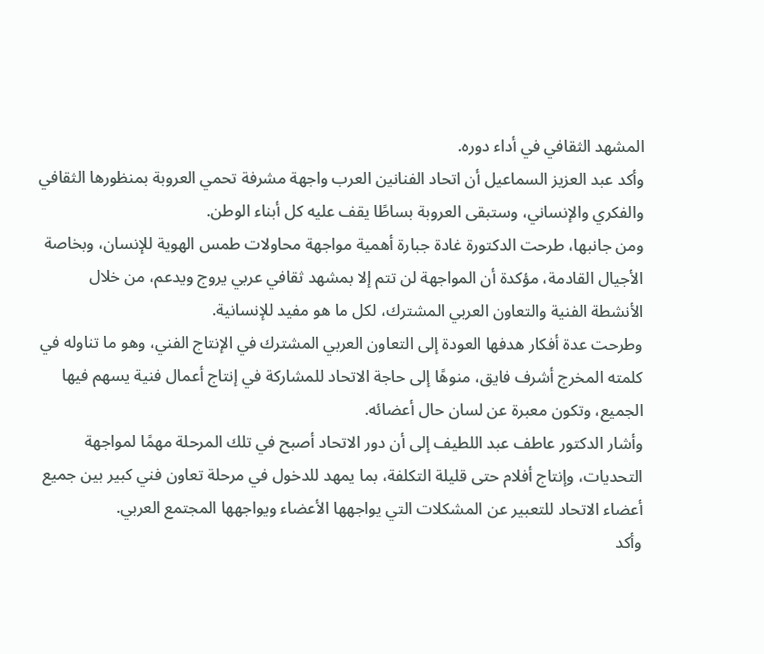المشهد الثقافي في أداء دوره.
وأكد عبد العزيز السماعيل أن اتحاد الفنانين العرب واجهة مشرفة تحمي العروبة بمنظورها الثقافي والفكري والإنساني، وستبقى العروبة بساطًا يقف عليه كل أبناء الوطن.
ومن جانبها، طرحت الدكتورة غادة جبارة أهمية مواجهة محاولات طمس الهوية للإنسان، وبخاصة الأجيال القادمة، مؤكدة أن المواجهة لن تتم إلا بمشهد ثقافي عربي يروج ويدعم، من خلال الأنشطة الفنية والتعاون العربي المشترك، لكل ما هو مفيد للإنسانية.
وطرحت عدة أفكار هدفها العودة إلى التعاون العربي المشترك في الإنتاج الفني، وهو ما تناوله في كلمته المخرج أشرف فايق، منوهًا إلى حاجة الاتحاد للمشاركة في إنتاج أعمال فنية يسهم فيها الجميع، وتكون معبرة عن لسان حال أعضائه.
وأشار الدكتور عاطف عبد اللطيف إلى أن دور الاتحاد أصبح في تلك المرحلة مهمًا لمواجهة التحديات، وإنتاج أفلام حتى قليلة التكلفة، بما يمهد للدخول في مرحلة تعاون فني كبير بين جميع أعضاء الاتحاد للتعبير عن المشكلات التي يواجهها الأعضاء ويواجهها المجتمع العربي.
وأكد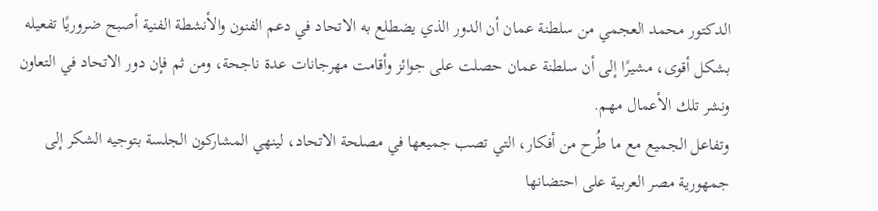الدكتور محمد العجمي من سلطنة عمان أن الدور الذي يضطلع به الاتحاد في دعم الفنون والأنشطة الفنية أصبح ضروريًا تفعيله بشكل أقوى، مشيرًا إلى أن سلطنة عمان حصلت على جوائز وأقامت مهرجانات عدة ناجحة، ومن ثم فإن دور الاتحاد في التعاون ونشر تلك الأعمال مهم.
وتفاعل الجميع مع ما طُرح من أفكار، التي تصب جميعها في مصلحة الاتحاد، لينهي المشاركون الجلسة بتوجيه الشكر إلى جمهورية مصر العربية على احتضانها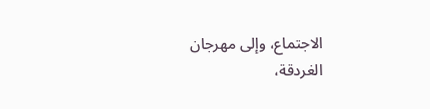الاجتماع، وإلى مهرجان الغردقة،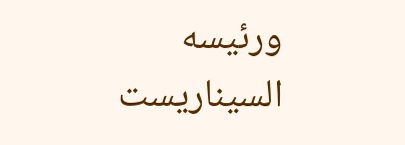ورئيسه السيناريست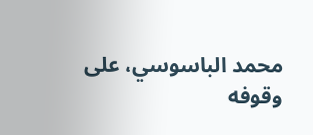محمد الباسوسي، على وقوفه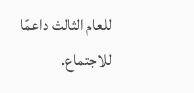للعام الثالث داعمًا للاجتماع.